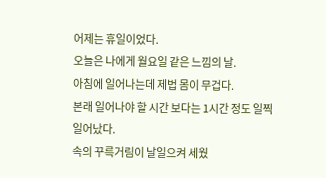어제는 휴일이었다.
오늘은 나에게 월요일 같은 느낌의 날.
아침에 일어나는데 제법 몸이 무겁다.
본래 일어나야 할 시간 보다는 1시간 정도 일찍 일어났다.
속의 꾸륵거림이 날일으켜 세웠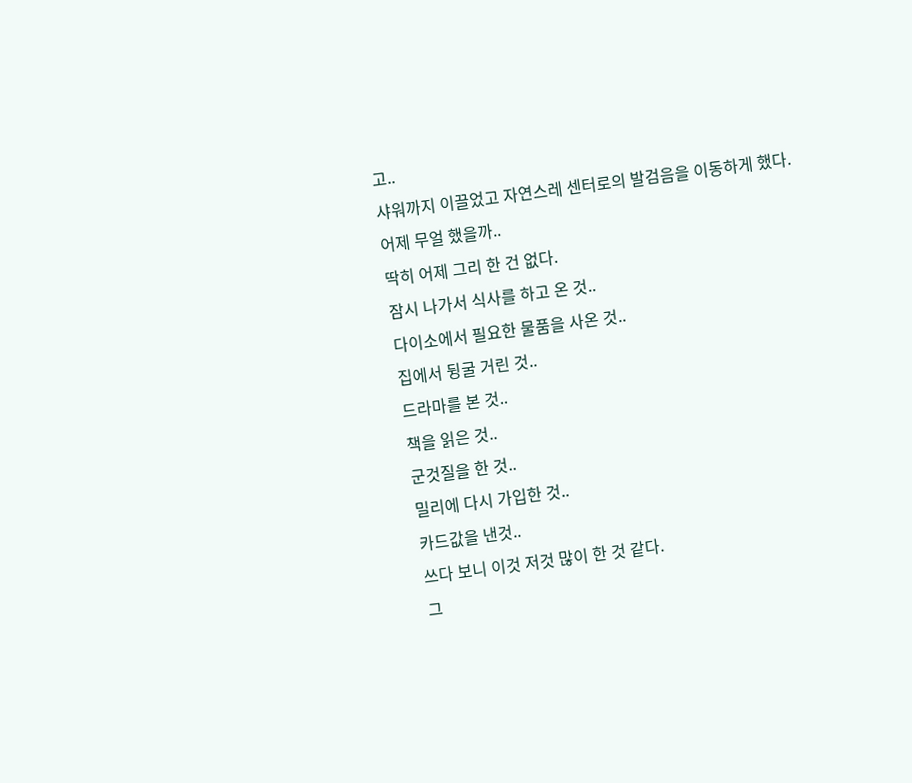고..
샤워까지 이끌었고 자연스레 센터로의 발검음을 이동하게 했다.
어제 무얼 했을까..
딱히 어제 그리 한 건 없다.
잠시 나가서 식사를 하고 온 것..
다이소에서 필요한 물품을 사온 것..
집에서 뒹굴 거린 것..
드라마를 본 것..
책을 읽은 것..
군것질을 한 것..
밀리에 다시 가입한 것..
카드값을 낸것..
쓰다 보니 이것 저것 많이 한 것 같다.
그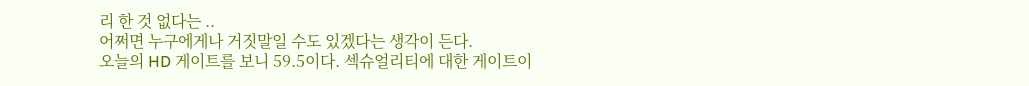리 한 것 없다는 ..
어쩌면 누구에게나 거짓말일 수도 있겠다는 생각이 든다.
오늘의 HD 게이트를 보니 59.5이다. 섹슈얼리티에 대한 게이트이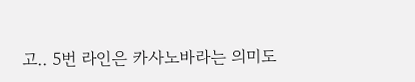고.. 5번 라인은 카사노바라는 의미도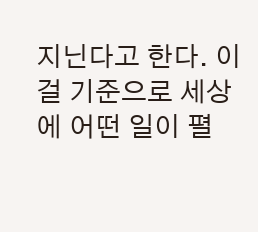지닌다고 한다. 이걸 기준으로 세상에 어떤 일이 펼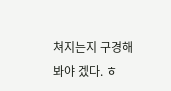쳐지는지 구경해봐야 겠다. ㅎ